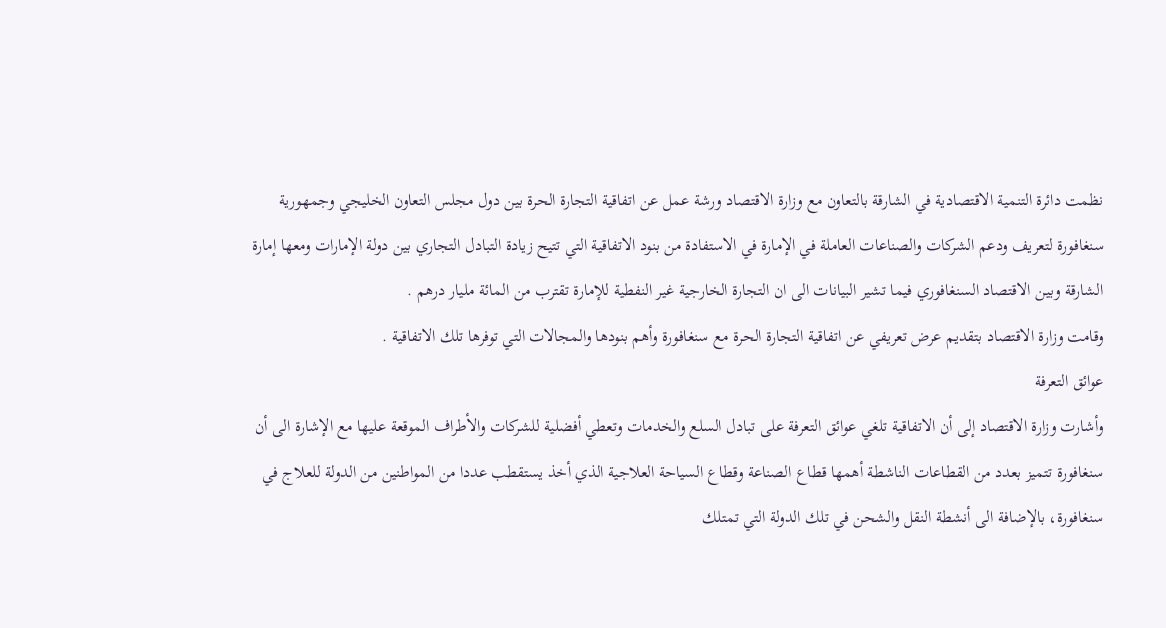نظمت دائرة التنمية الاقتصادية في الشارقة بالتعاون مع وزارة الاقتصاد ورشة عمل عن اتفاقية التجارة الحرة بين دول مجلس التعاون الخليجي وجمهورية سنغافورة لتعريف ودعم الشركات والصناعات العاملة في الإمارة في الاستفادة من بنود الاتفاقية التي تتيح زيادة التبادل التجاري بين دولة الإمارات ومعها إمارة الشارقة وبين الاقتصاد السنغافوري فيما تشير البيانات الى ان التجارة الخارجية غير النفطية للإمارة تقترب من المائة مليار درهم .
وقامت وزارة الاقتصاد بتقديم عرض تعريفي عن اتفاقية التجارة الحرة مع سنغافورة وأهم بنودها والمجالات التي توفرها تلك الاتفاقية .
عوائق التعرفة
وأشارت وزارة الاقتصاد إلى أن الاتفاقية تلغي عوائق التعرفة على تبادل السلع والخدمات وتعطي أفضلية للشركات والأطراف الموقعة عليها مع الإشارة الى أن سنغافورة تتميز بعدد من القطاعات الناشطة أهمها قطاع الصناعة وقطاع السياحة العلاجية الذي أخذ يستقطب عددا من المواطنين من الدولة للعلاج في سنغافورة، بالإضافة الى أنشطة النقل والشحن في تلك الدولة التي تمتلك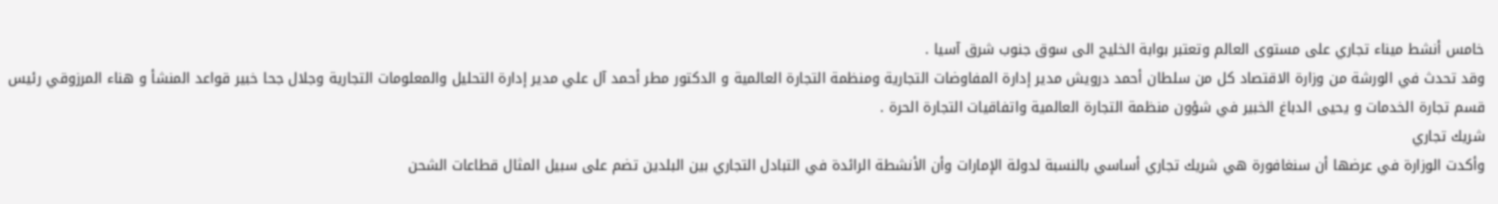خامس أنشط ميناء تجاري على مستوى العالم وتعتبر بوابة الخليج الى سوق جنوب شرق آسيا .
وقد تحدث في الورشة من وزارة الاقتصاد كل من سلطان أحمد درويش مدير إدارة المفاوضات التجارية ومنظمة التجارة العالمية و الدكتور مطر أحمد آل علي مدير إدارة التحليل والمعلومات التجارية وجلال جحا خبير قواعد المنشأ و هناء المرزوقي رئيس قسم تجارة الخدمات و يحيى الدباغ الخبير في شؤون منظمة التجارة العالمية واتفاقيات التجارة الحرة .
شريك تجاري
وأكدت الوزارة في عرضها أن سنغافورة هي شريك تجاري أساسي بالنسبة لدولة الإمارات وأن الأنشطة الرائدة في التبادل التجاري بين البلدين تضم على سبيل المثال قطاعات الشحن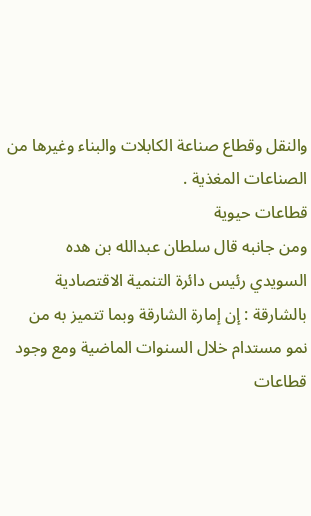والنقل وقطاع صناعة الكابلات والبناء وغيرها من الصناعات المغذية .
قطاعات حيوية
ومن جانبه قال سلطان عبدالله بن هده السويدي رئيس دائرة التنمية الاقتصادية بالشارقة : إن إمارة الشارقة وبما تتميز به من نمو مستدام خلال السنوات الماضية ومع وجود قطاعات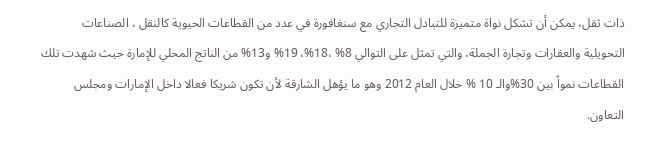ذات ثقل، يمكن أن تشكل نواة متميزة للتبادل التجاري مع سنغافورة في عدد من القطاعات الحيوية كالنقل ، الصناعات التحويلية والعقارات وتجارة الجملة، والتي تمثل على التوالي 8% ،18%، 19% و13% من الناتج المحلي للإمارة حيث شهدت تلك القطاعات نمواً بين 30%والـ 10 % خلال العام 2012 وهو ما يؤهل الشارقة لأن تكون شريكا فعالا داخل الإمارات ومجلس التعاون.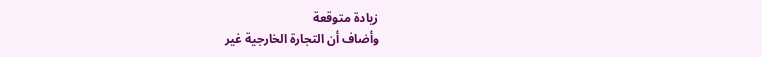زيادة متوقعة
وأضاف أن التجارة الخارجية غير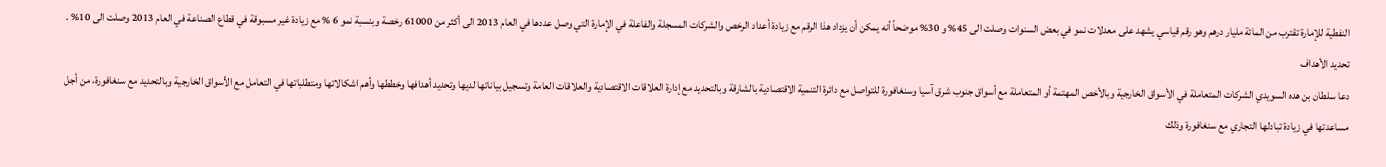النفطية للإمارة تقترب من المائة مليار درهم وهو رقم قياسي يشهد على معدلات نمو في بعض السنوات وصلت الى 45% و 30% موضحاً أنه يمكن أن يزداد هذا الرقم مع زيادة أعداد الرخص والشركات المسجلة والفاعلة في الإمارة التي وصل عددها في العام 2013 الى أكثر من 61000 رخصة وبنسبة نمو 6 % مع زيادة غير مسبوقة في قطاع الصناعة في العام 2013 وصلت الى 10% .
تحديد الأهداف
دعا سلطان بن هده السويدي الشركات المتعاملة في الأسواق الخارجية وبالأخص المهتمة أو المتعاملة مع أسواق جنوب شرق آسيا وسنغافورة للتواصل مع دائرة التنمية الاقتصادية بالشارقة وبالتحديد مع إدارة العلاقات الاقتصادية والعلاقات العامة وتسجيل بياناتها لديها وتحديد أهدافها وخططها وأهم اشكالاتها ومتطلباتها في التعامل مع الأسواق الخارجية وبالتحديد مع سنغافورة، من أجل مساعدتها في زيادة تبادلها التجاري مع سنغافورة وذلك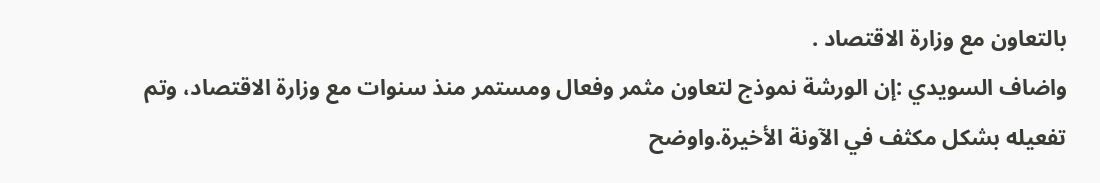بالتعاون مع وزارة الاقتصاد .
واضاف السويدي :إن الورشة نموذج لتعاون مثمر وفعال ومستمر منذ سنوات مع وزارة الاقتصاد، وتم تفعيله بشكل مكثف في الآونة الأخيرة.واوضح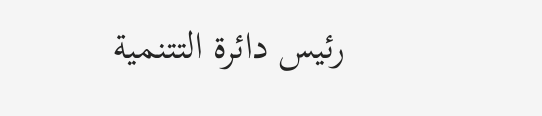رئيس دائرة التتنمية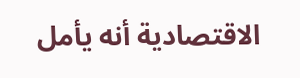الاقتصادية أنه يأمل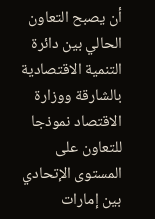أن يصبح التعاون الحالي بين دائرة التنمية الاقتصادية بالشارقة ووزارة الاقتصاد نموذجا للتعاون على المستوى الإتحادي بين إمارات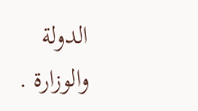الدولة والوزارة .